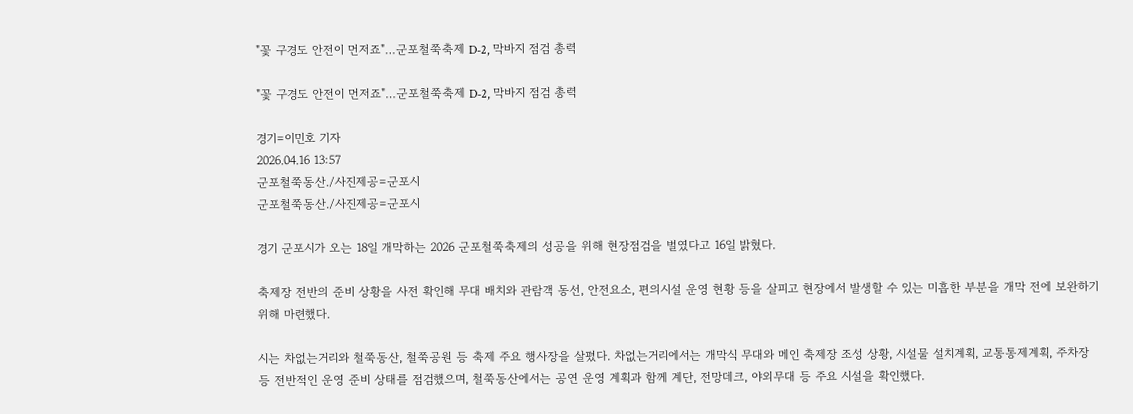"꽃 구경도 안전이 먼저죠"…군포철쭉축제 D-2, 막바지 점검 총력

"꽃 구경도 안전이 먼저죠"…군포철쭉축제 D-2, 막바지 점검 총력

경기=이민호 기자
2026.04.16 13:57
군포철쭉동산./사진제공=군포시
군포철쭉동산./사진제공=군포시

경기 군포시가 오는 18일 개막하는 2026 군포철쭉축제의 성공을 위해 현장점검을 벌였다고 16일 밝혔다.

축제장 전반의 준비 상황을 사전 확인해 무대 배치와 관람객 동선, 안전요소, 편의시설 운영 현황 등을 살피고 현장에서 발생할 수 있는 미흡한 부분을 개막 전에 보완하기 위해 마련했다.

시는 차없는거리와 철쭉동산, 철쭉공원 등 축제 주요 행사장을 살폈다. 차없는거리에서는 개막식 무대와 메인 축제장 조성 상황, 시설물 설치계획, 교통통제계획, 주차장 등 전반적인 운영 준비 상태를 점검했으며, 철쭉동산에서는 공연 운영 계획과 함께 계단, 전망데크, 야외무대 등 주요 시설을 확인했다.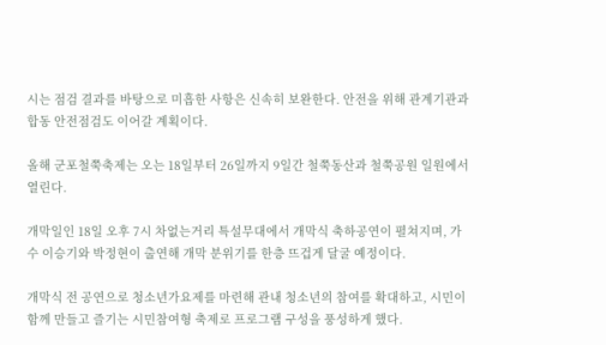시는 점검 결과를 바탕으로 미흡한 사항은 신속히 보완한다. 안전을 위해 관계기관과 합동 안전점검도 이어갈 계획이다.

올해 군포철쭉축제는 오는 18일부터 26일까지 9일간 철쭉동산과 철쭉공원 일원에서 열린다.

개막일인 18일 오후 7시 차없는거리 특설무대에서 개막식 축하공연이 펼쳐지며, 가수 이승기와 박정현이 출연해 개막 분위기를 한층 뜨겁게 달굴 예정이다.

개막식 전 공연으로 청소년가요제를 마련해 관내 청소년의 참여를 확대하고, 시민이 함께 만들고 즐기는 시민참여형 축제로 프로그램 구성을 풍성하게 했다.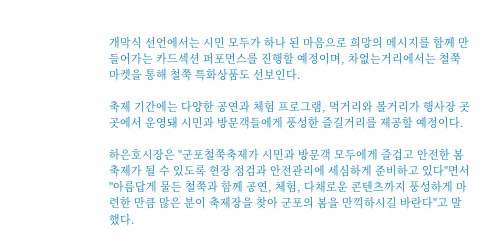개막식 선언에서는 시민 모두가 하나 된 마음으로 희망의 메시지를 함께 만들어가는 카드섹션 퍼포먼스를 진행할 예정이며, 차없는거리에서는 철쭉마켓을 통해 철쭉 특화상품도 선보인다.

축제 기간에는 다양한 공연과 체험 프로그램, 먹거리와 볼거리가 행사장 곳곳에서 운영돼 시민과 방문객들에게 풍성한 즐길거리를 제공할 예정이다.

하은호시장은 "군포철쭉축제가 시민과 방문객 모두에게 즐겁고 안전한 봄 축제가 될 수 있도록 현장 점검과 안전관리에 세심하게 준비하고 있다"면서 "아름답게 물든 철쭉과 함께 공연, 체험, 다채로운 콘텐츠까지 풍성하게 마련한 만큼 많은 분이 축제장을 찾아 군포의 봄을 만끽하시길 바란다"고 말했다.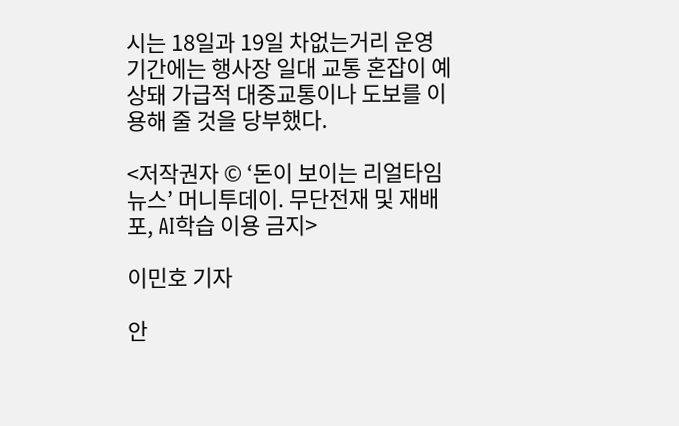시는 18일과 19일 차없는거리 운영 기간에는 행사장 일대 교통 혼잡이 예상돼 가급적 대중교통이나 도보를 이용해 줄 것을 당부했다.

<저작권자 © ‘돈이 보이는 리얼타임 뉴스’ 머니투데이. 무단전재 및 재배포, AI학습 이용 금지>

이민호 기자

안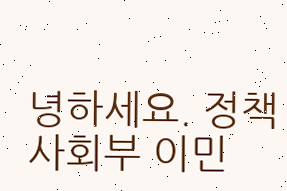녕하세요. 정책사회부 이민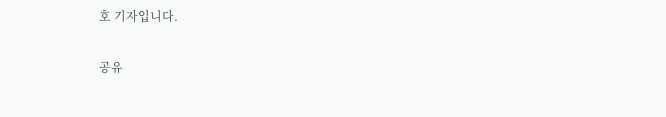호 기자입니다.

공유